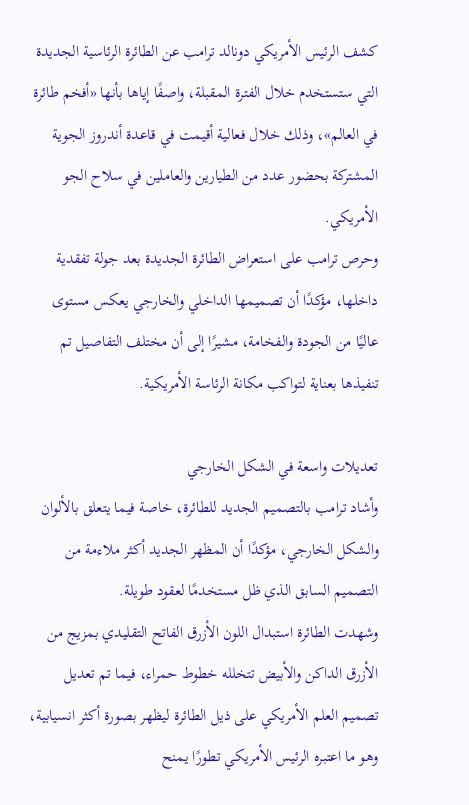كشف الرئيس الأمريكي دونالد ترامب عن الطائرة الرئاسية الجديدة التي ستستخدم خلال الفترة المقبلة، واصفًا إياها بأنها «أفخم طائرة في العالم»، وذلك خلال فعالية أقيمت في قاعدة أندروز الجوية المشتركة بحضور عدد من الطيارين والعاملين في سلاح الجو الأمريكي.
وحرص ترامب على استعراض الطائرة الجديدة بعد جولة تفقدية داخلها، مؤكدًا أن تصميمها الداخلي والخارجي يعكس مستوى عاليًا من الجودة والفخامة، مشيرًا إلى أن مختلف التفاصيل تم تنفيذها بعناية لتواكب مكانة الرئاسة الأمريكية.

تعديلات واسعة في الشكل الخارجي
وأشاد ترامب بالتصميم الجديد للطائرة، خاصة فيما يتعلق بالألوان والشكل الخارجي، مؤكدًا أن المظهر الجديد أكثر ملاءمة من التصميم السابق الذي ظل مستخدمًا لعقود طويلة.
وشهدت الطائرة استبدال اللون الأزرق الفاتح التقليدي بمزيج من الأزرق الداكن والأبيض تتخلله خطوط حمراء، فيما تم تعديل تصميم العلم الأمريكي على ذيل الطائرة ليظهر بصورة أكثر انسيابية، وهو ما اعتبره الرئيس الأمريكي تطورًا يمنح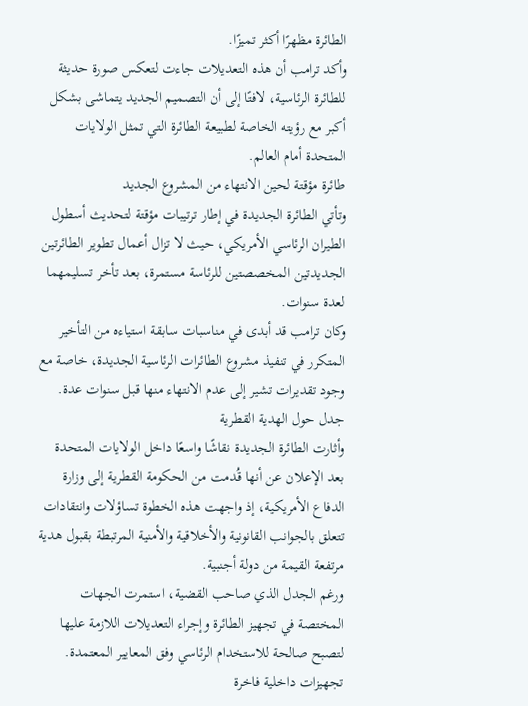الطائرة مظهرًا أكثر تميزًا.
وأكد ترامب أن هذه التعديلات جاءت لتعكس صورة حديثة للطائرة الرئاسية، لافتًا إلى أن التصميم الجديد يتماشى بشكل أكبر مع رؤيته الخاصة لطبيعة الطائرة التي تمثل الولايات المتحدة أمام العالم.
طائرة مؤقتة لحين الانتهاء من المشروع الجديد
وتأتي الطائرة الجديدة في إطار ترتيبات مؤقتة لتحديث أسطول الطيران الرئاسي الأمريكي، حيث لا تزال أعمال تطوير الطائرتين الجديدتين المخصصتين للرئاسة مستمرة، بعد تأخر تسليمهما لعدة سنوات.
وكان ترامب قد أبدى في مناسبات سابقة استياءه من التأخير المتكرر في تنفيذ مشروع الطائرات الرئاسية الجديدة، خاصة مع وجود تقديرات تشير إلى عدم الانتهاء منها قبل سنوات عدة.
جدل حول الهدية القطرية
وأثارت الطائرة الجديدة نقاشًا واسعًا داخل الولايات المتحدة بعد الإعلان عن أنها قُدمت من الحكومة القطرية إلى وزارة الدفاع الأمريكية، إذ واجهت هذه الخطوة تساؤلات وانتقادات تتعلق بالجوانب القانونية والأخلاقية والأمنية المرتبطة بقبول هدية مرتفعة القيمة من دولة أجنبية.
ورغم الجدل الذي صاحب القضية، استمرت الجهات المختصة في تجهيز الطائرة وإجراء التعديلات اللازمة عليها لتصبح صالحة للاستخدام الرئاسي وفق المعايير المعتمدة.
تجهيزات داخلية فاخرة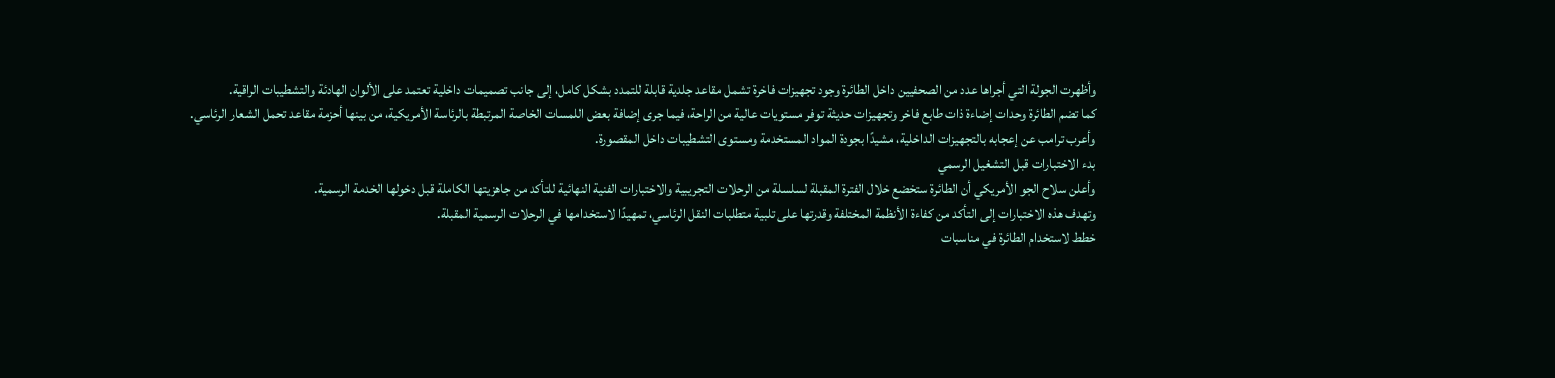وأظهرت الجولة التي أجراها عدد من الصحفيين داخل الطائرة وجود تجهيزات فاخرة تشمل مقاعد جلدية قابلة للتمدد بشكل كامل، إلى جانب تصميمات داخلية تعتمد على الألوان الهادئة والتشطيبات الراقية.
كما تضم الطائرة وحدات إضاءة ذات طابع فاخر وتجهيزات حديثة توفر مستويات عالية من الراحة، فيما جرى إضافة بعض اللمسات الخاصة المرتبطة بالرئاسة الأمريكية، من بينها أحزمة مقاعد تحمل الشعار الرئاسي.
وأعرب ترامب عن إعجابه بالتجهيزات الداخلية، مشيدًا بجودة المواد المستخدمة ومستوى التشطيبات داخل المقصورة.
بدء الاختبارات قبل التشغيل الرسمي
وأعلن سلاح الجو الأمريكي أن الطائرة ستخضع خلال الفترة المقبلة لسلسلة من الرحلات التجريبية والاختبارات الفنية النهائية للتأكد من جاهزيتها الكاملة قبل دخولها الخدمة الرسمية.
وتهدف هذه الاختبارات إلى التأكد من كفاءة الأنظمة المختلفة وقدرتها على تلبية متطلبات النقل الرئاسي، تمهيدًا لاستخدامها في الرحلات الرسمية المقبلة.
خطط لاستخدام الطائرة في مناسبات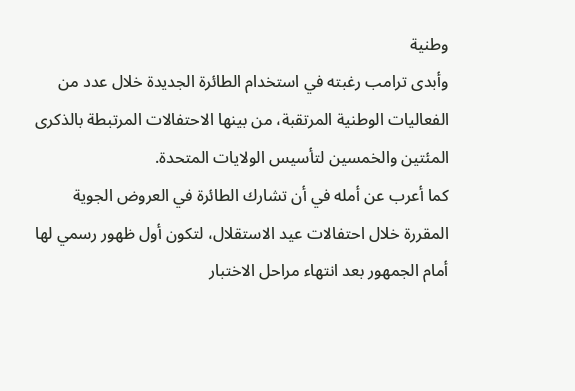وطنية
وأبدى ترامب رغبته في استخدام الطائرة الجديدة خلال عدد من الفعاليات الوطنية المرتقبة، من بينها الاحتفالات المرتبطة بالذكرى المئتين والخمسين لتأسيس الولايات المتحدة.
كما أعرب عن أمله في أن تشارك الطائرة في العروض الجوية المقررة خلال احتفالات عيد الاستقلال، لتكون أول ظهور رسمي لها أمام الجمهور بعد انتهاء مراحل الاختبار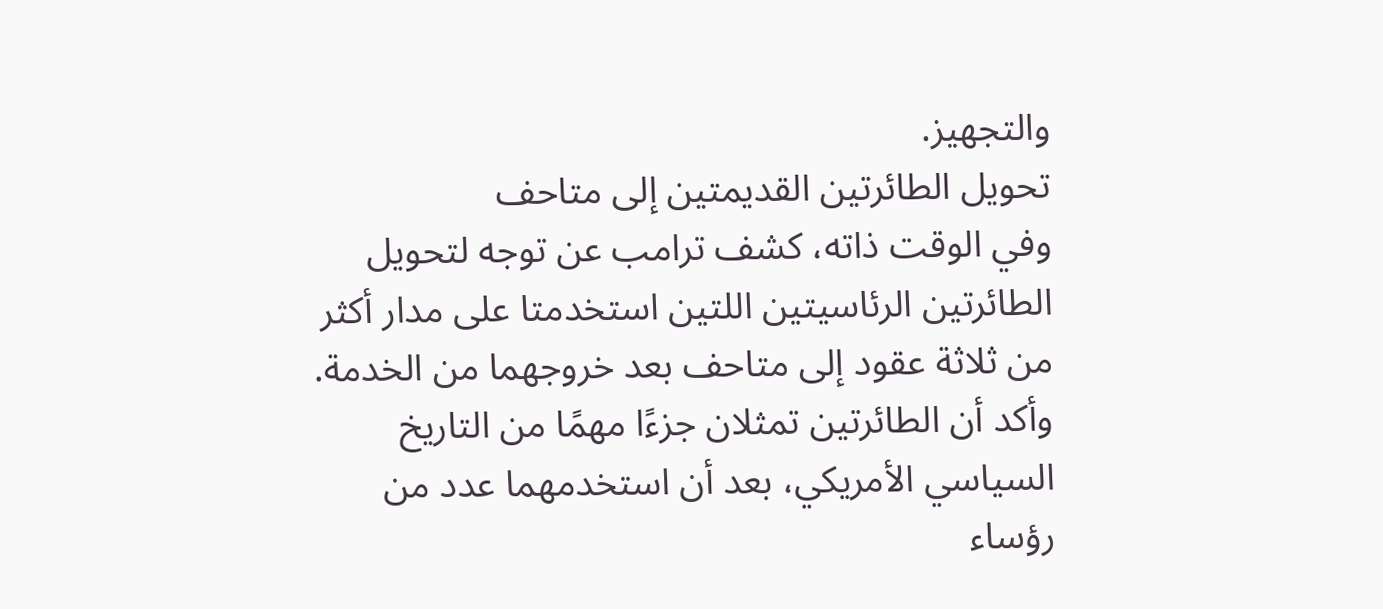والتجهيز.
تحويل الطائرتين القديمتين إلى متاحف
وفي الوقت ذاته، كشف ترامب عن توجه لتحويل الطائرتين الرئاسيتين اللتين استخدمتا على مدار أكثر من ثلاثة عقود إلى متاحف بعد خروجهما من الخدمة.
وأكد أن الطائرتين تمثلان جزءًا مهمًا من التاريخ السياسي الأمريكي، بعد أن استخدمهما عدد من رؤساء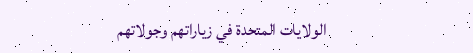الولايات المتحدة في زياراتهم وجولاتهم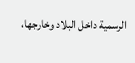الرسمية داخل البلاد وخارجها،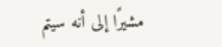مشيرًا إلى أنه سيتم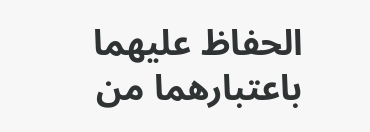الحفاظ عليهما باعتبارهما من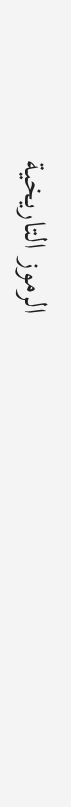الرموز التاريخية